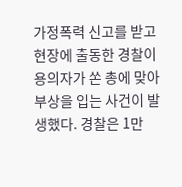가정폭력 신고를 받고 현장에 출동한 경찰이 용의자가 쏜 총에 맞아 부상을 입는 사건이 발생했다. 경찰은 1만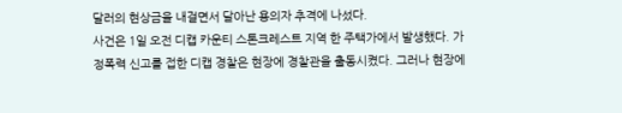달러의 현상금을 내걸면서 달아난 용의자 추격에 나섰다.
사건은 1일 오전 디캡 카운티 스톤크레스트 지역 한 주택가에서 발생했다. 가정폭력 신고를 접한 디캡 경찰은 현장에 경찰관을 출동시켰다. 그러나 현장에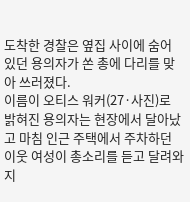도착한 경찰은 옆집 사이에 숨어 있던 용의자가 쏜 총에 다리를 맞아 쓰러졌다.
이름이 오티스 워커(27·사진)로 밝혀진 용의자는 현장에서 달아났고 마침 인근 주택에서 주차하던 이웃 여성이 총소리를 듣고 달려와 지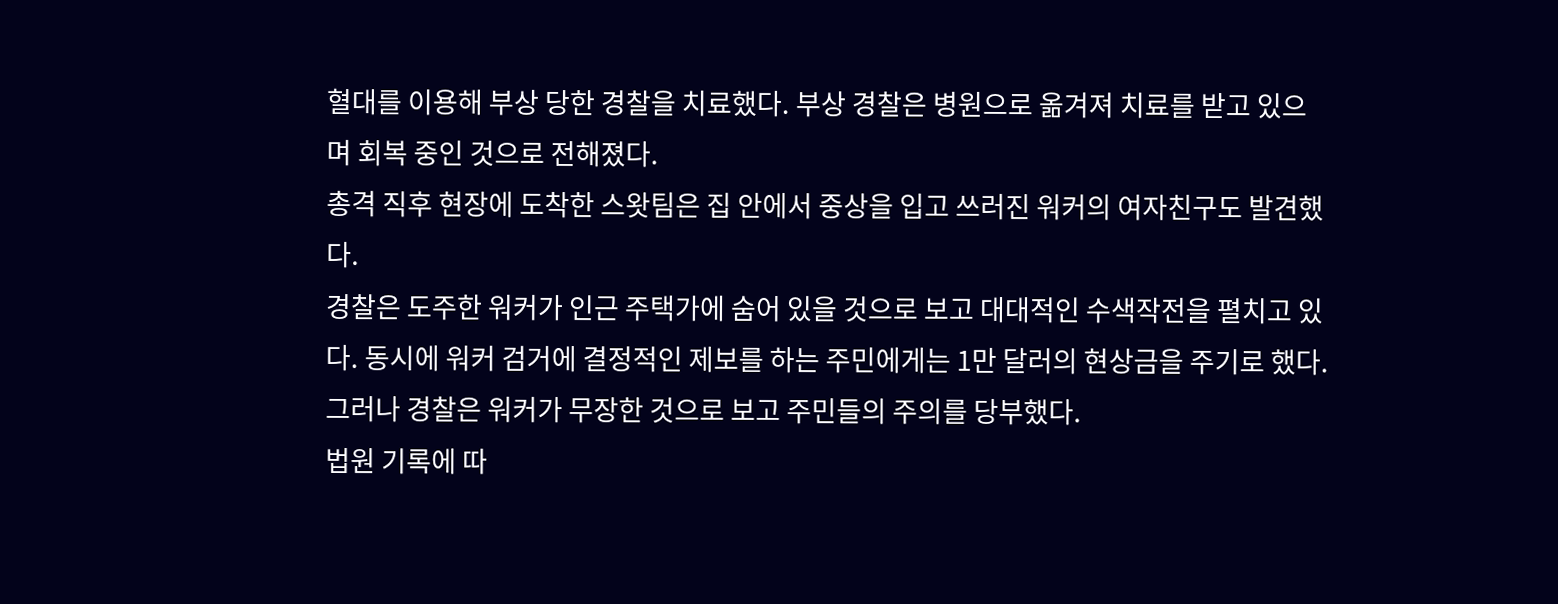혈대를 이용해 부상 당한 경찰을 치료했다. 부상 경찰은 병원으로 옮겨져 치료를 받고 있으며 회복 중인 것으로 전해졌다.
총격 직후 현장에 도착한 스왓팀은 집 안에서 중상을 입고 쓰러진 워커의 여자친구도 발견했다.
경찰은 도주한 워커가 인근 주택가에 숨어 있을 것으로 보고 대대적인 수색작전을 펼치고 있다. 동시에 워커 검거에 결정적인 제보를 하는 주민에게는 1만 달러의 현상금을 주기로 했다. 그러나 경찰은 워커가 무장한 것으로 보고 주민들의 주의를 당부했다.
법원 기록에 따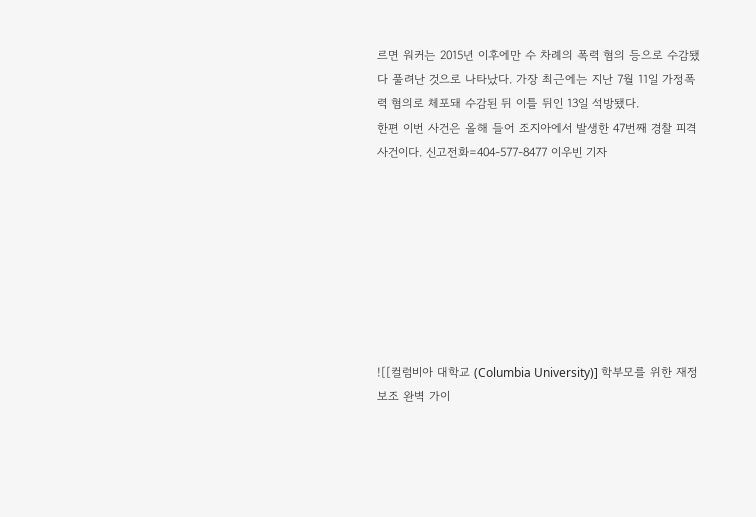르면 워커는 2015년 이후에만 수 차례의 폭력 혐의 등으로 수감됐다 풀려난 것으로 나타났다. 가장 최근에는 지난 7월 11일 가정폭력 혐의로 체포돼 수감된 뒤 이틀 뒤인 13일 석방됐다.
한편 이번 사건은 올해 들어 조지아에서 발생한 47번째 경찰 피격 사건이다. 신고전화=404-577-8477 이우빈 기자








![[컬럼비아 대학교 (Columbia University)] 학부모를 위한 재정 보조 완벽 가이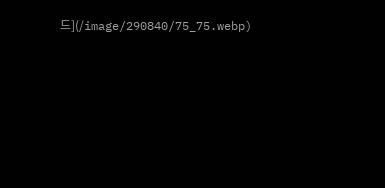드](/image/290840/75_75.webp)